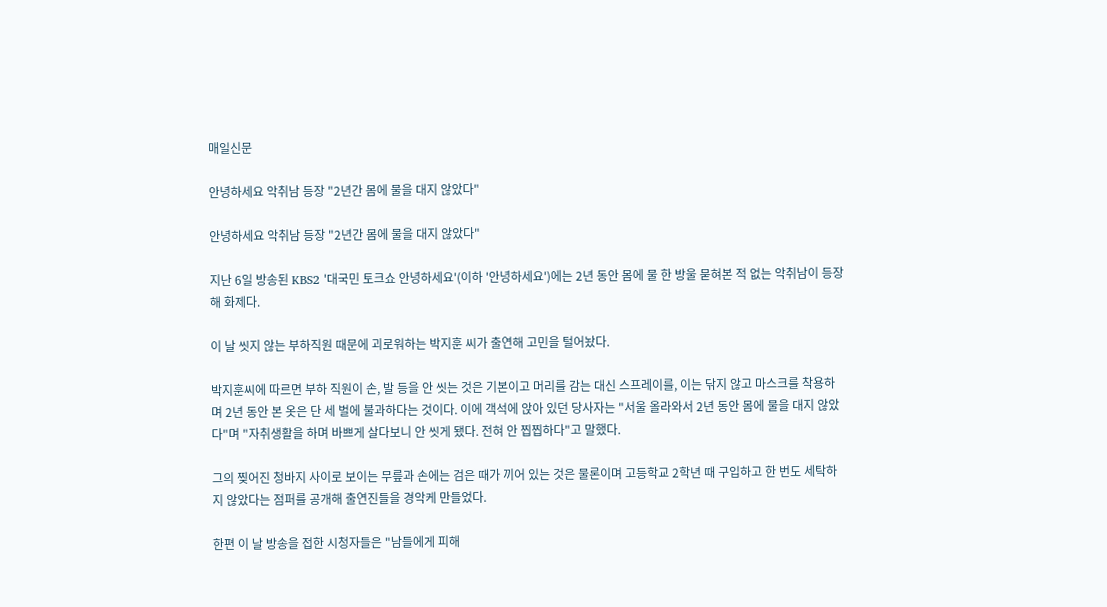매일신문

안녕하세요 악취남 등장 "2년간 몸에 물을 대지 않았다"

안녕하세요 악취남 등장 "2년간 몸에 물을 대지 않았다"

지난 6일 방송된 KBS2 '대국민 토크쇼 안녕하세요'(이하 '안녕하세요')에는 2년 동안 몸에 물 한 방울 묻혀본 적 없는 악취남이 등장해 화제다.

이 날 씻지 않는 부하직원 때문에 괴로워하는 박지훈 씨가 출연해 고민을 털어놨다.

박지훈씨에 따르면 부하 직원이 손, 발 등을 안 씻는 것은 기본이고 머리를 감는 대신 스프레이를, 이는 닦지 않고 마스크를 착용하며 2년 동안 본 옷은 단 세 벌에 불과하다는 것이다. 이에 객석에 앉아 있던 당사자는 "서울 올라와서 2년 동안 몸에 물을 대지 않았다"며 "자취생활을 하며 바쁘게 살다보니 안 씻게 됐다. 전혀 안 찝찝하다"고 말했다.

그의 찢어진 청바지 사이로 보이는 무릎과 손에는 검은 때가 끼어 있는 것은 물론이며 고등학교 2학년 때 구입하고 한 번도 세탁하지 않았다는 점퍼를 공개해 출연진들을 경악케 만들었다.

한편 이 날 방송을 접한 시청자들은 "남들에게 피해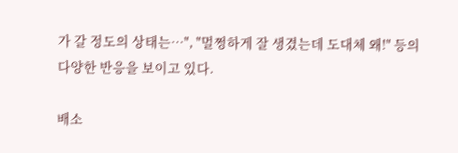가 갈 정도의 상태는…", "멀쩡하게 잘 생겼는데 도대체 왜!" 등의 다양한 반응을 보이고 있다.

배소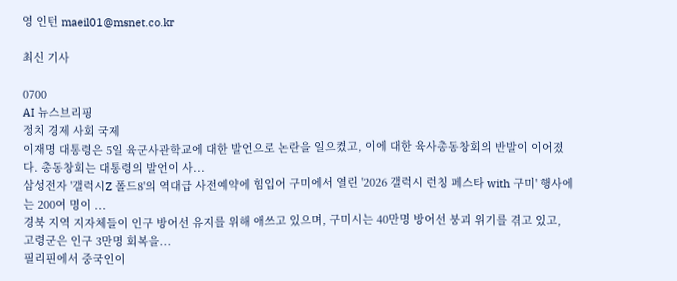영 인턴 maeil01@msnet.co.kr

최신 기사

0700
AI 뉴스브리핑
정치 경제 사회 국제
이재명 대통령은 5일 육군사관학교에 대한 발언으로 논란을 일으켰고, 이에 대한 육사총동창회의 반발이 이어졌다. 총동창회는 대통령의 발언이 사...
삼성전자 '갤럭시Z 폴드8'의 역대급 사전예약에 힘입어 구미에서 열린 '2026 갤럭시 런칭 페스타 with 구미' 행사에는 200여 명이 ...
경북 지역 지자체들이 인구 방어선 유지를 위해 애쓰고 있으며, 구미시는 40만명 방어선 붕괴 위기를 겪고 있고, 고령군은 인구 3만명 회복을...
필리핀에서 중국인이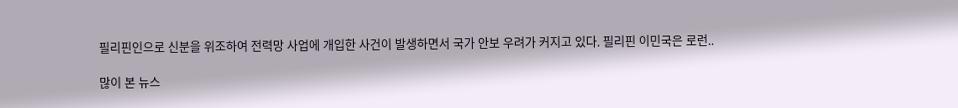필리핀인으로 신분을 위조하여 전력망 사업에 개입한 사건이 발생하면서 국가 안보 우려가 커지고 있다. 필리핀 이민국은 로런..

많이 본 뉴스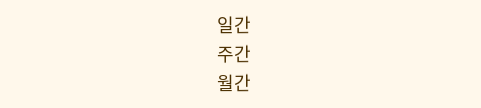일간
주간
월간